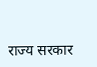राज्य सरकार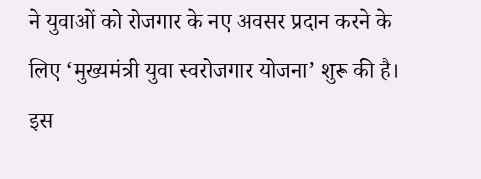ने युवाओं को रोजगार के नए अवसर प्रदान करने के लिए ‘मुख्यमंत्री युवा स्वरोजगार योजना’ शुरू की है। इस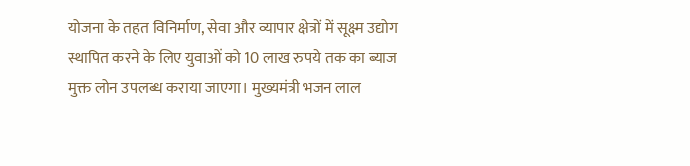योजना के तहत विनिर्माण, सेवा और व्यापार क्षेत्रों में सूक्ष्म उद्योग स्थापित करने के लिए युवाओं को 10 लाख रुपये तक का ब्याज मुक्त लोन उपलब्ध कराया जाएगा। मुख्यमंत्री भजन लाल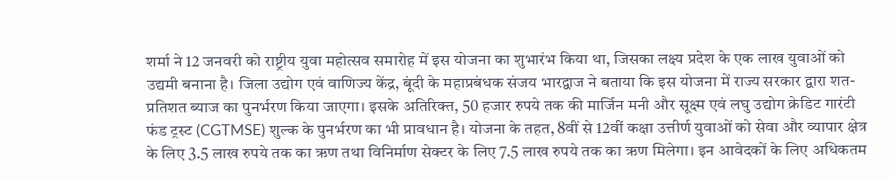शर्मा ने 12 जनवरी को राष्ट्रीय युवा महोत्सव समारोह में इस योजना का शुभारंभ किया था, जिसका लक्ष्य प्रदेश के एक लाख युवाओं को उद्यमी बनाना है। जिला उद्योग एवं वाणिज्य केंद्र, बूंदी के महाप्रबंधक संजय भारद्वाज ने बताया कि इस योजना में राज्य सरकार द्वारा शत-प्रतिशत ब्याज का पुनर्भरण किया जाएगा। इसके अतिरिक्त, 50 हजार रुपये तक की मार्जिन मनी और सूक्ष्म एवं लघु उद्योग क्रेडिट गारंटी फंड ट्रस्ट (CGTMSE) शुल्क के पुनर्भरण का भी प्रावधान है। योजना के तहत, 8वीं से 12वीं कक्षा उत्तीर्ण युवाओं को सेवा और व्यापार क्षेत्र के लिए 3.5 लाख रुपये तक का ऋण तथा विनिर्माण सेक्टर के लिए 7.5 लाख रुपये तक का ऋण मिलेगा। इन आवेदकों के लिए अधिकतम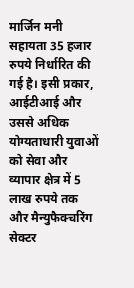मार्जिन मनी सहायता 35 हजार रुपये निर्धारित की गई है। इसी प्रकार, आईटीआई और उससे अधिक योग्यताधारी युवाओं को सेवा और व्यापार क्षेत्र में 5 लाख रुपये तक और मैन्युफैक्चरिंग सेक्टर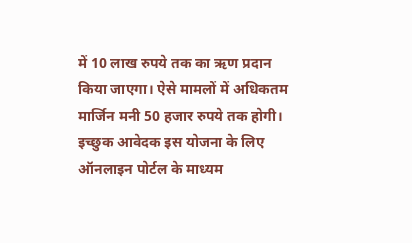में 10 लाख रुपये तक का ऋण प्रदान किया जाएगा। ऐसे मामलों में अधिकतम मार्जिन मनी 50 हजार रुपये तक होगी। इच्छुक आवेदक इस योजना के लिए ऑनलाइन पोर्टल के माध्यम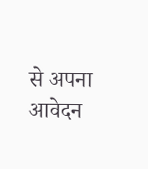से अपना आवेदन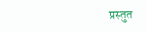प्रस्तुत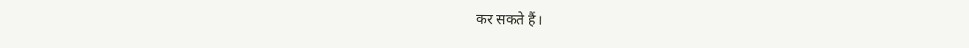कर सकते हैं।